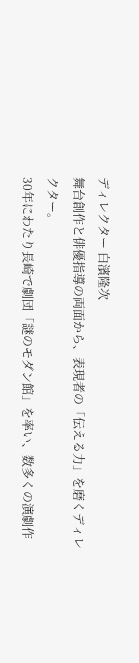ディレクター 白濱隆次
舞台創作と俳優指導の両面から、表現者の「伝える力」を磨くディレクター。
30年にわたり長崎で劇団「謎のモダン館」を率い、数多くの演劇作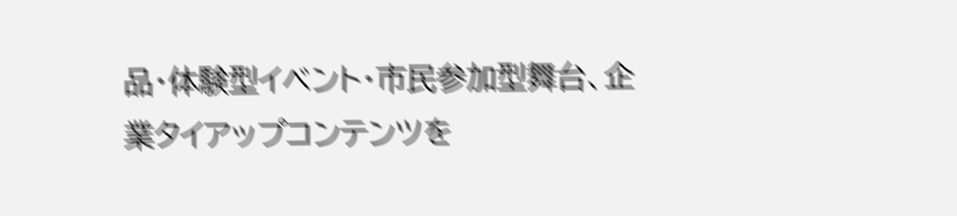品・体験型イベント・市民参加型舞台、企業タイアップコンテンツを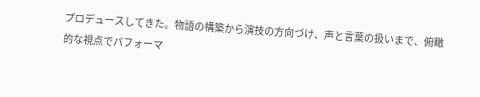プロデュースしてきた。物語の構築から演技の方向づけ、声と言葉の扱いまで、俯瞰的な視点でパフォーマ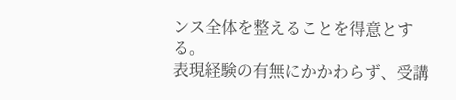ンス全体を整えることを得意とする。
表現経験の有無にかかわらず、受講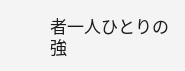者一人ひとりの強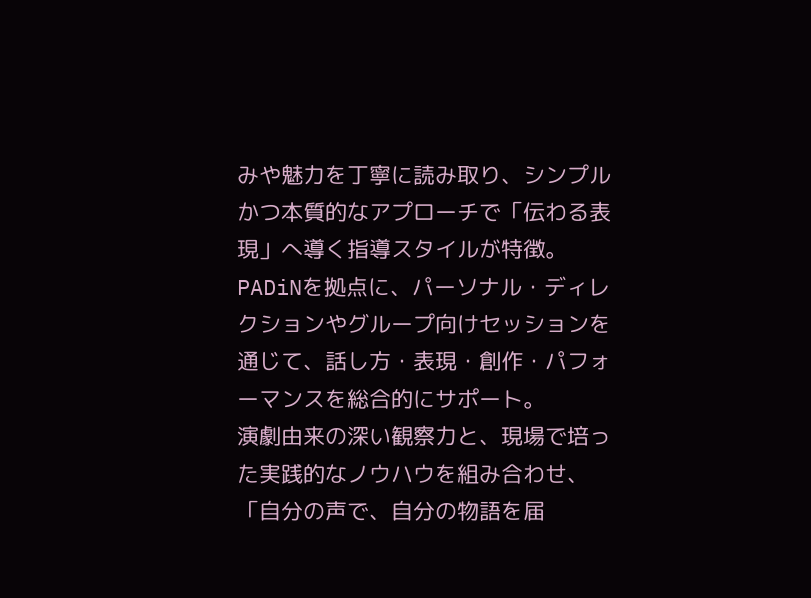みや魅力を丁寧に読み取り、シンプルかつ本質的なアプローチで「伝わる表現」へ導く指導スタイルが特徴。
PADiNを拠点に、パーソナル・ディレクションやグループ向けセッションを通じて、話し方・表現・創作・パフォーマンスを総合的にサポート。
演劇由来の深い観察力と、現場で培った実践的なノウハウを組み合わせ、「自分の声で、自分の物語を届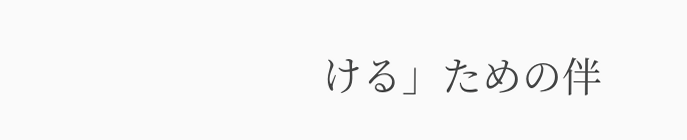ける」ための伴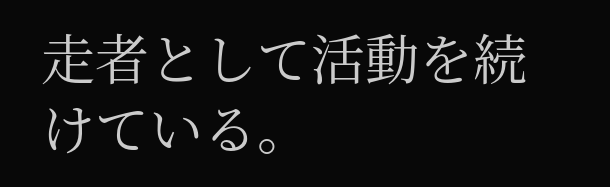走者として活動を続けている。